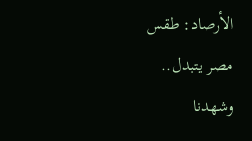الأرصاد: طقس مصر يتبدل.. وشهدنا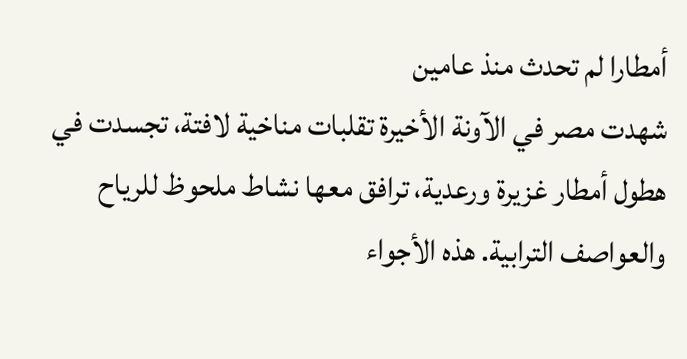أمطارا لم تحدث منذ عامين
شهدت مصر في الآونة الأخيرة تقلبات مناخية لافتة، تجسدت في هطول أمطار غزيرة ورعدية، ترافق معها نشاط ملحوظ للرياح والعواصف الترابية. هذه الأجواء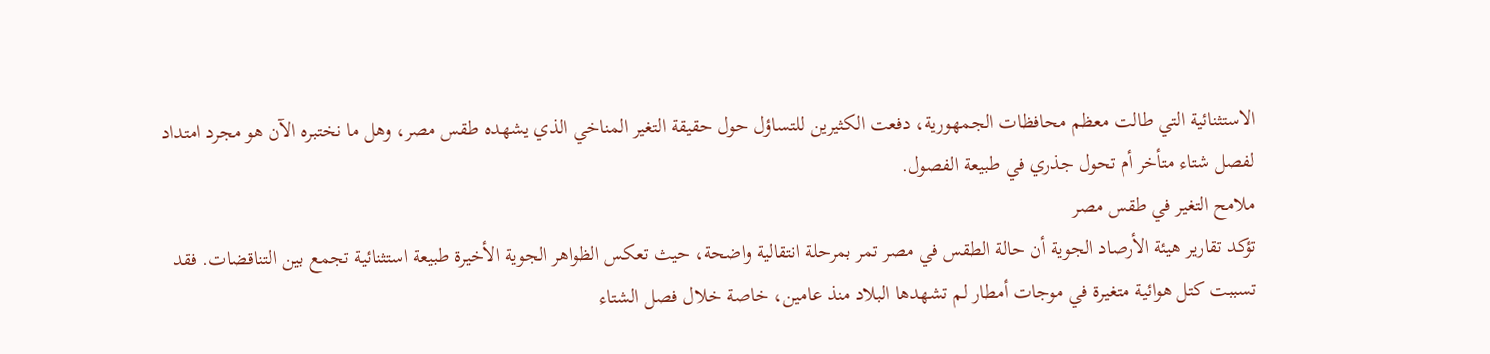الاستثنائية التي طالت معظم محافظات الجمهورية، دفعت الكثيرين للتساؤل حول حقيقة التغير المناخي الذي يشهده طقس مصر، وهل ما نختبره الآن هو مجرد امتداد لفصل شتاء متأخر أم تحول جذري في طبيعة الفصول.
ملامح التغير في طقس مصر
تؤكد تقارير هيئة الأرصاد الجوية أن حالة الطقس في مصر تمر بمرحلة انتقالية واضحة، حيث تعكس الظواهر الجوية الأخيرة طبيعة استثنائية تجمع بين التناقضات. فقد تسببت كتل هوائية متغيرة في موجات أمطار لم تشهدها البلاد منذ عامين، خاصة خلال فصل الشتاء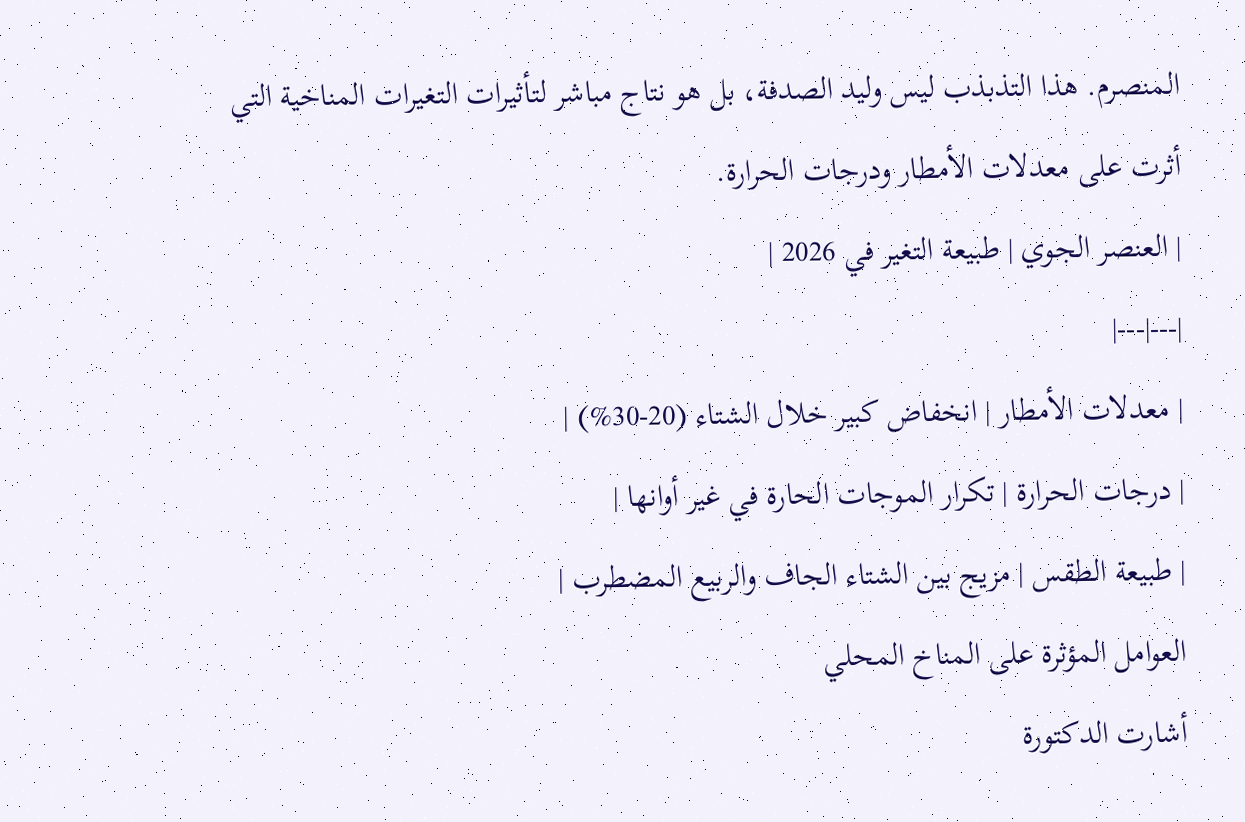المنصرم. هذا التذبذب ليس وليد الصدفة، بل هو نتاج مباشر لتأثيرات التغيرات المناخية التي أثرت على معدلات الأمطار ودرجات الحرارة.
| العنصر الجوي | طبيعة التغير في 2026 |
|---|---|
| معدلات الأمطار | انخفاض كبير خلال الشتاء (20-30%) |
| درجات الحرارة | تكرار الموجات الحارة في غير أوانها |
| طبيعة الطقس | مزيج بين الشتاء الجاف والربيع المضطرب |
العوامل المؤثرة على المناخ المحلي
أشارت الدكتورة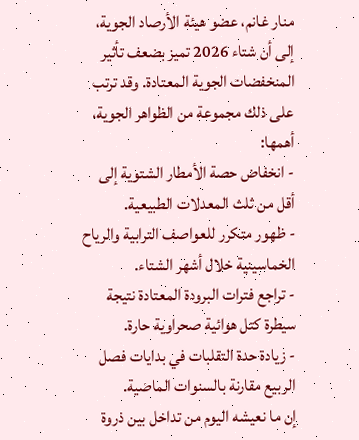منار غانم، عضو هيئة الأرصاد الجوية، إلى أن شتاء 2026 تميز بضعف تأثير المنخفضات الجوية المعتادة. وقد ترتب على ذلك مجموعة من الظواهر الجوية، أهمها:
- انخفاض حصة الأمطار الشتوية إلى أقل من ثلث المعدلات الطبيعية.
- ظهور متكرر للعواصف الترابية والرياح الخماسينية خلال أشهر الشتاء.
- تراجع فترات البرودة المعتادة نتيجة سيطرة كتل هوائية صحراوية حارة.
- زيادة حدة التقلبات في بدايات فصل الربيع مقارنة بالسنوات الماضية.
إن ما نعيشه اليوم من تداخل بين ذروة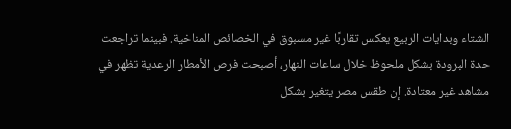الشتاء وبدايات الربيع يعكس تقاربًا غير مسبوق في الخصائص المناخية. فبينما تراجعت حدة البرودة بشكل ملحوظ خلال ساعات النهار، أصبحت فرص الأمطار الرعدية تظهر في مشاهد غير معتادة. إن طقس مصر يتغير بشكل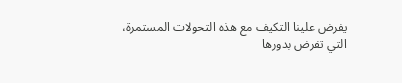يفرض علينا التكيف مع هذه التحولات المستمرة، التي تفرض بدورها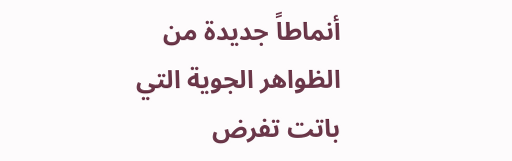أنماطاً جديدة من الظواهر الجوية التي باتت تفرض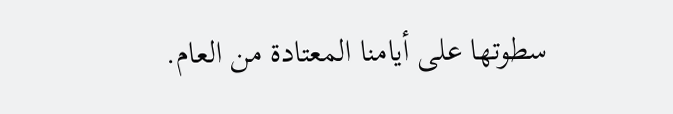سطوتها على أيامنا المعتادة من العام.